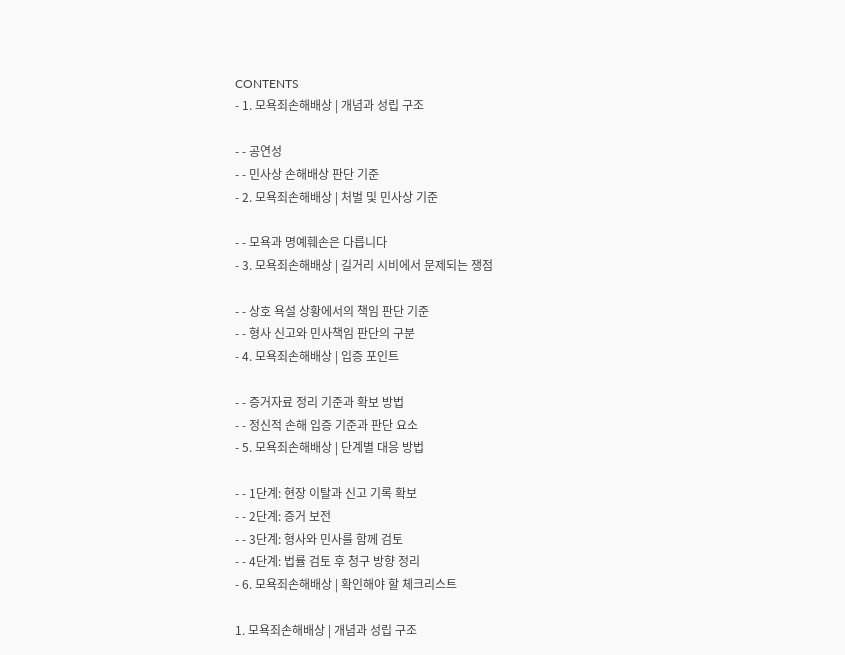CONTENTS
- 1. 모욕죄손해배상 | 개념과 성립 구조

- - 공연성
- - 민사상 손해배상 판단 기준
- 2. 모욕죄손해배상 | 처벌 및 민사상 기준

- - 모욕과 명예훼손은 다릅니다
- 3. 모욕죄손해배상 | 길거리 시비에서 문제되는 쟁점

- - 상호 욕설 상황에서의 책임 판단 기준
- - 형사 신고와 민사책임 판단의 구분
- 4. 모욕죄손해배상 | 입증 포인트

- - 증거자료 정리 기준과 확보 방법
- - 정신적 손해 입증 기준과 판단 요소
- 5. 모욕죄손해배상 | 단계별 대응 방법

- - 1단계: 현장 이탈과 신고 기록 확보
- - 2단계: 증거 보전
- - 3단계: 형사와 민사를 함께 검토
- - 4단계: 법률 검토 후 청구 방향 정리
- 6. 모욕죄손해배상 | 확인해야 할 체크리스트

1. 모욕죄손해배상 | 개념과 성립 구조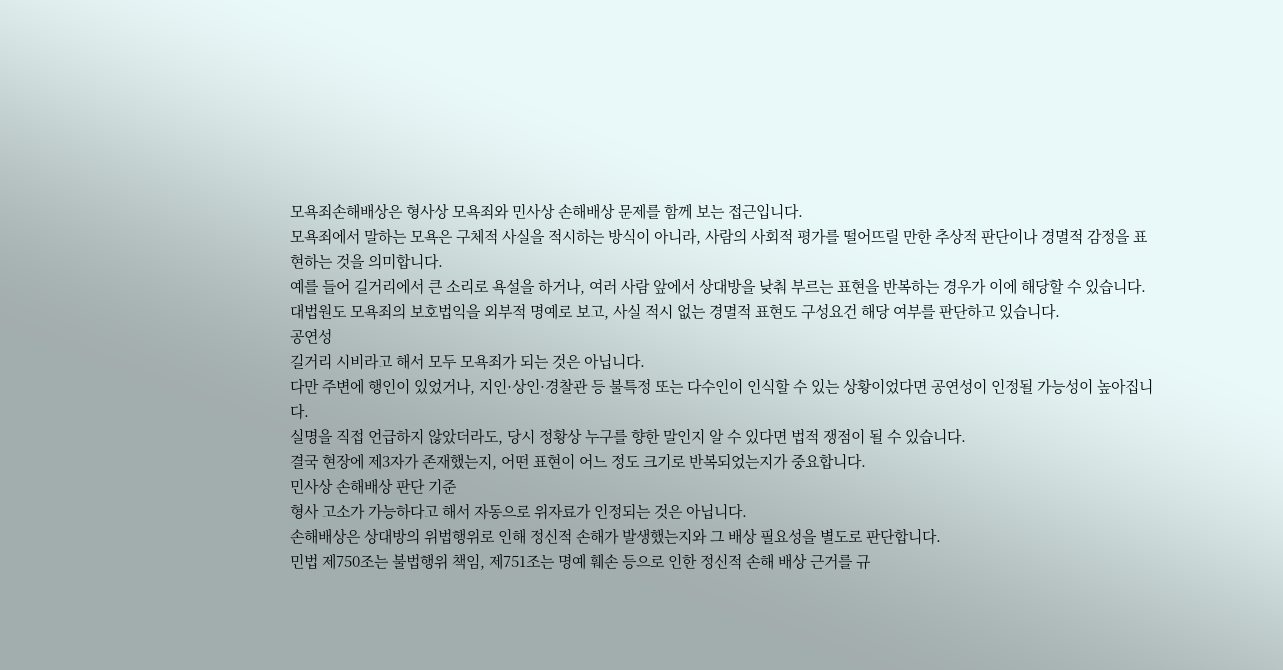모욕죄손해배상은 형사상 모욕죄와 민사상 손해배상 문제를 함께 보는 접근입니다.
모욕죄에서 말하는 모욕은 구체적 사실을 적시하는 방식이 아니라, 사람의 사회적 평가를 떨어뜨릴 만한 추상적 판단이나 경멸적 감정을 표현하는 것을 의미합니다.
예를 들어 길거리에서 큰 소리로 욕설을 하거나, 여러 사람 앞에서 상대방을 낮춰 부르는 표현을 반복하는 경우가 이에 해당할 수 있습니다.
대법원도 모욕죄의 보호법익을 외부적 명예로 보고, 사실 적시 없는 경멸적 표현도 구성요건 해당 여부를 판단하고 있습니다.
공연성
길거리 시비라고 해서 모두 모욕죄가 되는 것은 아닙니다.
다만 주변에 행인이 있었거나, 지인·상인·경찰관 등 불특정 또는 다수인이 인식할 수 있는 상황이었다면 공연성이 인정될 가능성이 높아집니다.
실명을 직접 언급하지 않았더라도, 당시 정황상 누구를 향한 말인지 알 수 있다면 법적 쟁점이 될 수 있습니다.
결국 현장에 제3자가 존재했는지, 어떤 표현이 어느 정도 크기로 반복되었는지가 중요합니다.
민사상 손해배상 판단 기준
형사 고소가 가능하다고 해서 자동으로 위자료가 인정되는 것은 아닙니다.
손해배상은 상대방의 위법행위로 인해 정신적 손해가 발생했는지와 그 배상 필요성을 별도로 판단합니다.
민법 제750조는 불법행위 책임, 제751조는 명예 훼손 등으로 인한 정신적 손해 배상 근거를 규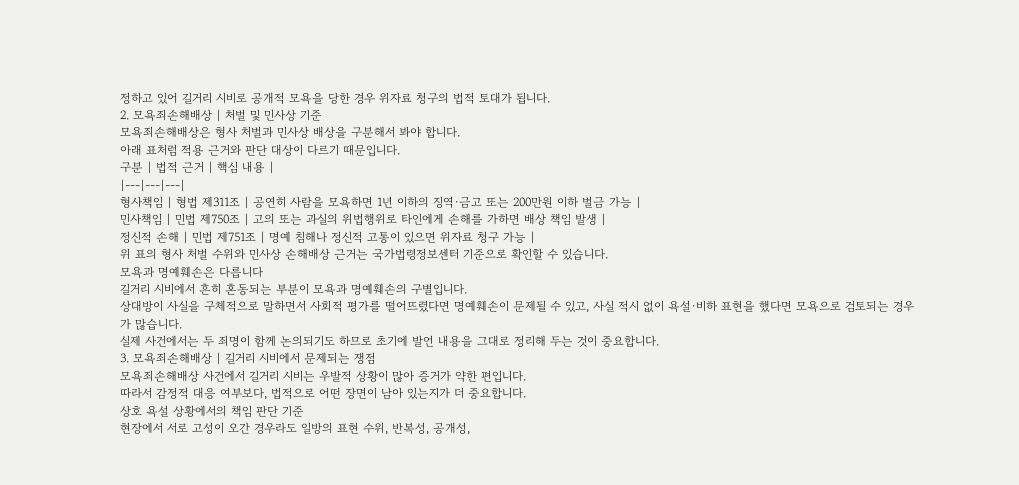정하고 있어 길거리 시비로 공개적 모욕을 당한 경우 위자료 청구의 법적 토대가 됩니다.
2. 모욕죄손해배상 | 처벌 및 민사상 기준
모욕죄손해배상은 형사 처벌과 민사상 배상을 구분해서 봐야 합니다.
아래 표처럼 적용 근거와 판단 대상이 다르기 때문입니다.
구분 | 법적 근거 | 핵심 내용 |
|---|---|---|
형사책임 | 형법 제311조 | 공연히 사람을 모욕하면 1년 이하의 징역·금고 또는 200만원 이하 벌금 가능 |
민사책임 | 민법 제750조 | 고의 또는 과실의 위법행위로 타인에게 손해를 가하면 배상 책임 발생 |
정신적 손해 | 민법 제751조 | 명예 침해나 정신적 고통이 있으면 위자료 청구 가능 |
위 표의 형사 처벌 수위와 민사상 손해배상 근거는 국가법령정보센터 기준으로 확인할 수 있습니다.
모욕과 명예훼손은 다릅니다
길거리 시비에서 흔히 혼동되는 부분이 모욕과 명예훼손의 구별입니다.
상대방이 사실을 구체적으로 말하면서 사회적 평가를 떨어뜨렸다면 명예훼손이 문제될 수 있고, 사실 적시 없이 욕설·비하 표현을 했다면 모욕으로 검토되는 경우가 많습니다.
실제 사건에서는 두 죄명이 함께 논의되기도 하므로 초기에 발언 내용을 그대로 정리해 두는 것이 중요합니다.
3. 모욕죄손해배상 | 길거리 시비에서 문제되는 쟁점
모욕죄손해배상 사건에서 길거리 시비는 우발적 상황이 많아 증거가 약한 편입니다.
따라서 감정적 대응 여부보다, 법적으로 어떤 장면이 남아 있는지가 더 중요합니다.
상호 욕설 상황에서의 책임 판단 기준
현장에서 서로 고성이 오간 경우라도 일방의 표현 수위, 반복성, 공개성,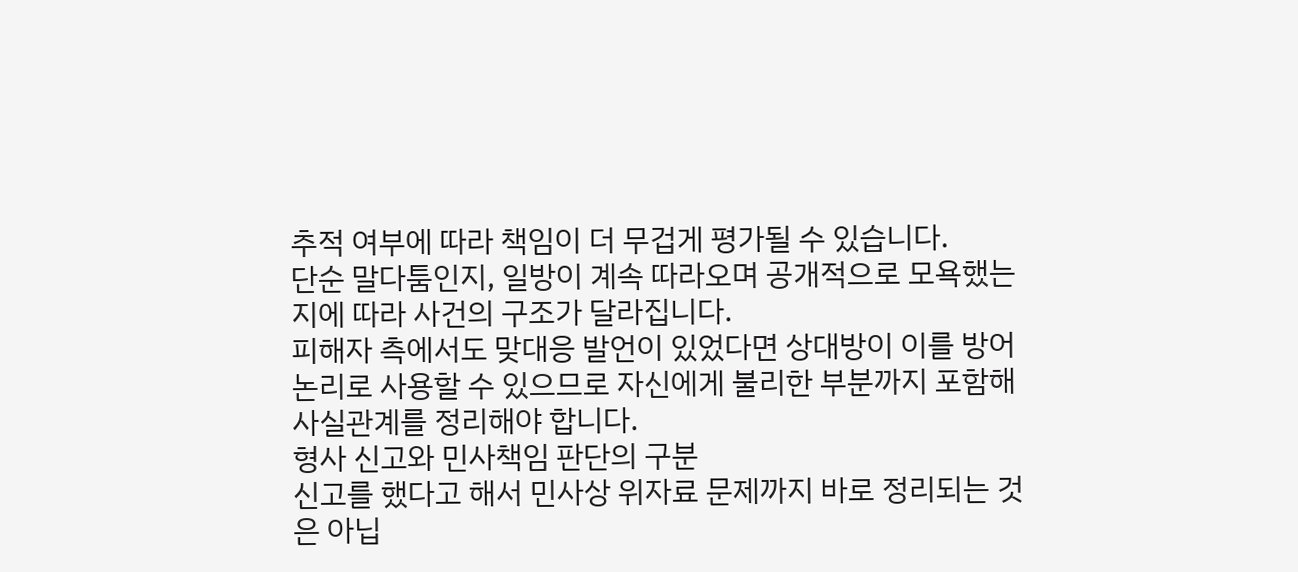추적 여부에 따라 책임이 더 무겁게 평가될 수 있습니다.
단순 말다툼인지, 일방이 계속 따라오며 공개적으로 모욕했는지에 따라 사건의 구조가 달라집니다.
피해자 측에서도 맞대응 발언이 있었다면 상대방이 이를 방어 논리로 사용할 수 있으므로 자신에게 불리한 부분까지 포함해 사실관계를 정리해야 합니다.
형사 신고와 민사책임 판단의 구분
신고를 했다고 해서 민사상 위자료 문제까지 바로 정리되는 것은 아닙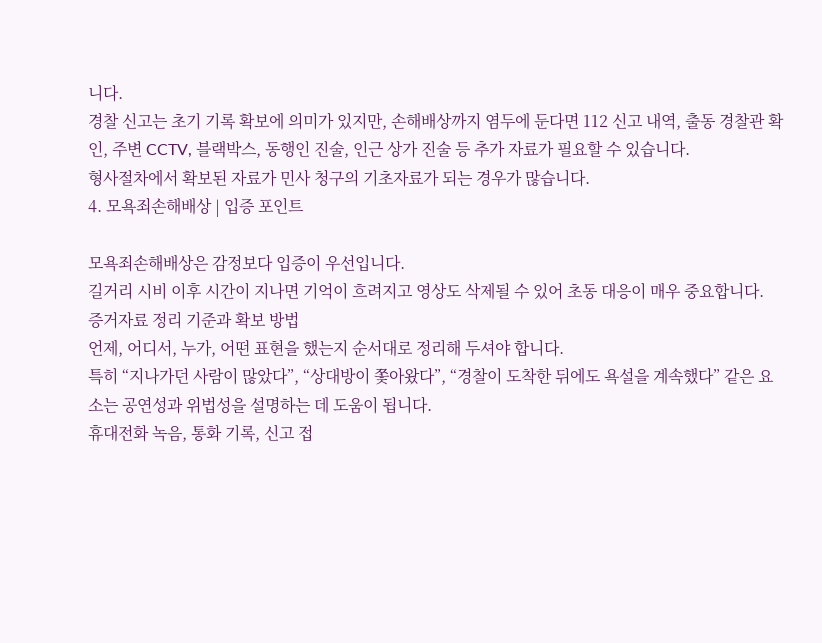니다.
경찰 신고는 초기 기록 확보에 의미가 있지만, 손해배상까지 염두에 둔다면 112 신고 내역, 출동 경찰관 확인, 주변 CCTV, 블랙박스, 동행인 진술, 인근 상가 진술 등 추가 자료가 필요할 수 있습니다.
형사절차에서 확보된 자료가 민사 청구의 기초자료가 되는 경우가 많습니다.
4. 모욕죄손해배상 | 입증 포인트

모욕죄손해배상은 감정보다 입증이 우선입니다.
길거리 시비 이후 시간이 지나면 기억이 흐려지고 영상도 삭제될 수 있어 초동 대응이 매우 중요합니다.
증거자료 정리 기준과 확보 방법
언제, 어디서, 누가, 어떤 표현을 했는지 순서대로 정리해 두셔야 합니다.
특히 “지나가던 사람이 많았다”, “상대방이 쫓아왔다”, “경찰이 도착한 뒤에도 욕설을 계속했다” 같은 요소는 공연성과 위법성을 설명하는 데 도움이 됩니다.
휴대전화 녹음, 통화 기록, 신고 접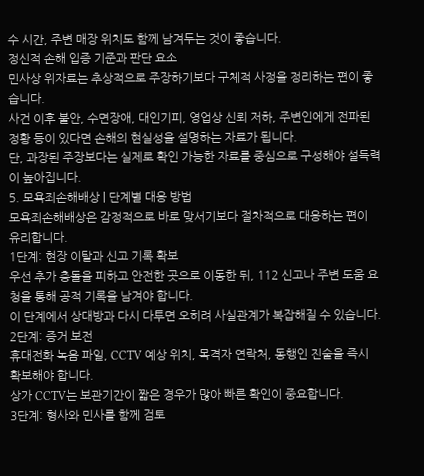수 시간, 주변 매장 위치도 함께 남겨두는 것이 좋습니다.
정신적 손해 입증 기준과 판단 요소
민사상 위자료는 추상적으로 주장하기보다 구체적 사정을 정리하는 편이 좋습니다.
사건 이후 불안, 수면장애, 대인기피, 영업상 신뢰 저하, 주변인에게 전파된 정황 등이 있다면 손해의 현실성을 설명하는 자료가 됩니다.
단, 과장된 주장보다는 실제로 확인 가능한 자료를 중심으로 구성해야 설득력이 높아집니다.
5. 모욕죄손해배상 | 단계별 대응 방법
모욕죄손해배상은 감정적으로 바로 맞서기보다 절차적으로 대응하는 편이 유리합니다.
1단계: 현장 이탈과 신고 기록 확보
우선 추가 충돌을 피하고 안전한 곳으로 이동한 뒤, 112 신고나 주변 도움 요청을 통해 공적 기록을 남겨야 합니다.
이 단계에서 상대방과 다시 다투면 오히려 사실관계가 복잡해질 수 있습니다.
2단계: 증거 보전
휴대전화 녹음 파일, CCTV 예상 위치, 목격자 연락처, 동행인 진술을 즉시 확보해야 합니다.
상가 CCTV는 보관기간이 짧은 경우가 많아 빠른 확인이 중요합니다.
3단계: 형사와 민사를 함께 검토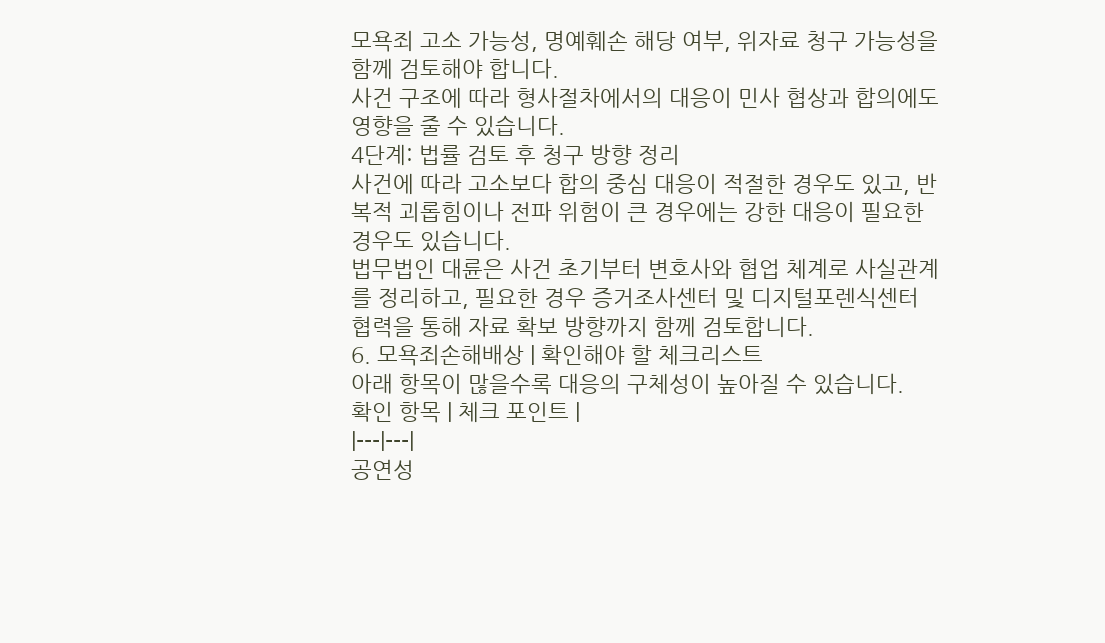모욕죄 고소 가능성, 명예훼손 해당 여부, 위자료 청구 가능성을 함께 검토해야 합니다.
사건 구조에 따라 형사절차에서의 대응이 민사 협상과 합의에도 영향을 줄 수 있습니다.
4단계: 법률 검토 후 청구 방향 정리
사건에 따라 고소보다 합의 중심 대응이 적절한 경우도 있고, 반복적 괴롭힘이나 전파 위험이 큰 경우에는 강한 대응이 필요한 경우도 있습니다.
법무법인 대륜은 사건 초기부터 변호사와 협업 체계로 사실관계를 정리하고, 필요한 경우 증거조사센터 및 디지털포렌식센터 협력을 통해 자료 확보 방향까지 함께 검토합니다.
6. 모욕죄손해배상 | 확인해야 할 체크리스트
아래 항목이 많을수록 대응의 구체성이 높아질 수 있습니다.
확인 항목 | 체크 포인트 |
|---|---|
공연성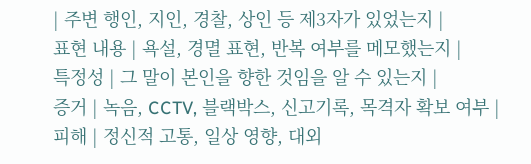| 주변 행인, 지인, 경찰, 상인 등 제3자가 있었는지 |
표현 내용 | 욕설, 경멸 표현, 반복 여부를 메모했는지 |
특정성 | 그 말이 본인을 향한 것임을 알 수 있는지 |
증거 | 녹음, CCTV, 블랙박스, 신고기록, 목격자 확보 여부 |
피해 | 정신적 고통, 일상 영향, 대외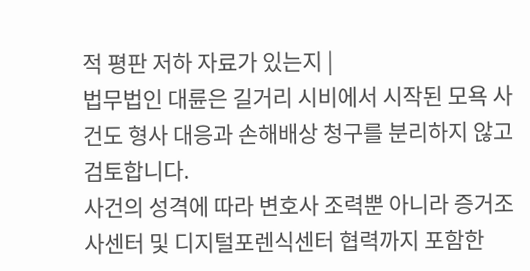적 평판 저하 자료가 있는지 |
법무법인 대륜은 길거리 시비에서 시작된 모욕 사건도 형사 대응과 손해배상 청구를 분리하지 않고 검토합니다.
사건의 성격에 따라 변호사 조력뿐 아니라 증거조사센터 및 디지털포렌식센터 협력까지 포함한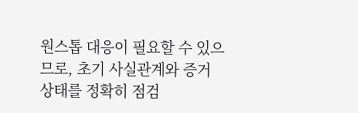원스톱 대응이 필요할 수 있으므로, 초기 사실관계와 증거 상태를 정확히 점검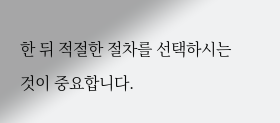한 뒤 적절한 절차를 선택하시는 것이 중요합니다.